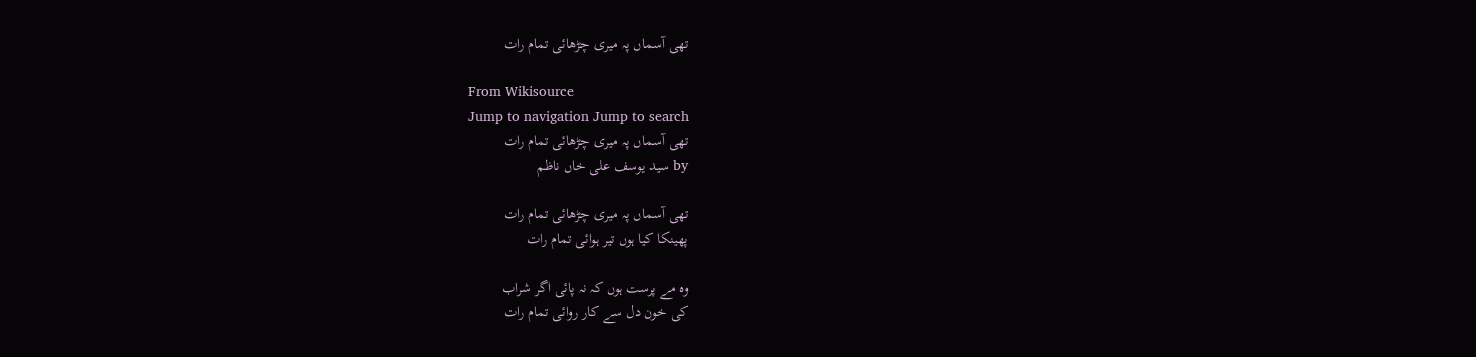تھی آسماں پہ میری چڑھائی تمام رات

From Wikisource
Jump to navigation Jump to search
تھی آسماں پہ میری چڑھائی تمام رات
by سید یوسف علی خاں ناظم

تھی آسماں پہ میری چڑھائی تمام رات
پھینکا کیا ہوں تیر ہوائی تمام رات

وہ مے پرست ہوں کہ نہ پائی اگر شراب
کی خون دل سے کار روائی تمام رات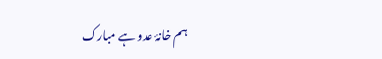ہم خانۂ عدو ہے مبارک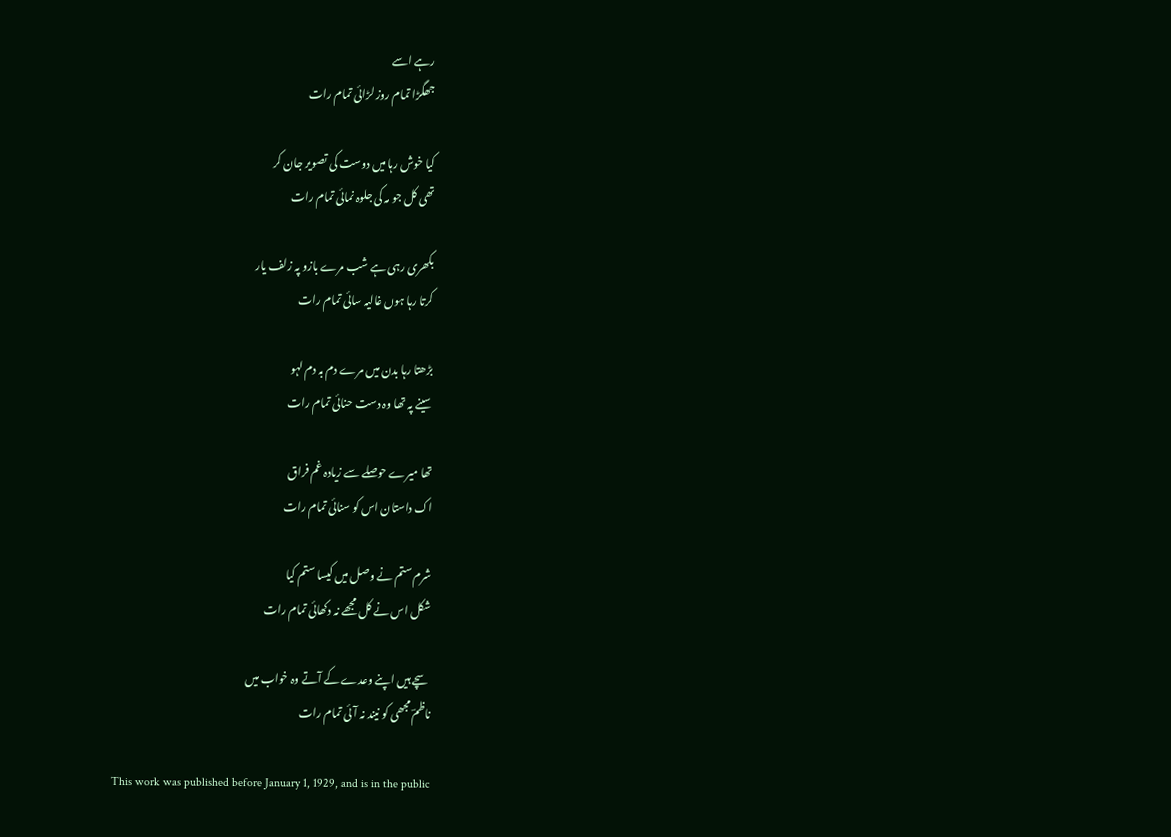رہے اسے
جھگڑا تمام روز لڑائی تمام رات

کیا خوش رہا میں دوست کی تصویر جان کر
تھی کل جو مہ کی جلوہ نمائی تمام رات

بکھری رہی ہے شب مرے بازو پہ زلف یار
کرتا رہا ہوں غالیہ سائی تمام رات

بڑھتا رہا بدن میں مرے دم بہ دم لہو
سینے پہ تھا وہ دست حنائی تمام رات

تھا میرے حوصلے سے زیادہ غم فراق
اک داستان اس کو سنائی تمام رات

شرم ستم نے وصل میں کیسا ستم کیا
شکل اس نے کل مجھے نہ دکھائی تمام رات

سچے ہیں اپنے وعدے کے آتے وہ خواب میں
ناظمؔ مجھی کو نیند نہ آئی تمام رات

This work was published before January 1, 1929, and is in the public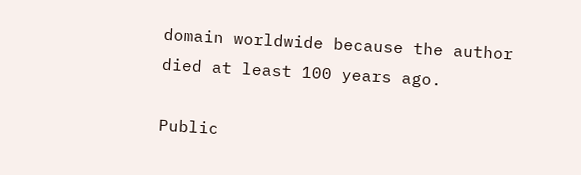domain worldwide because the author died at least 100 years ago.

Public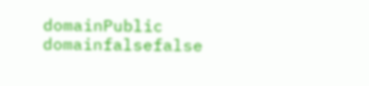domainPublic domainfalsefalse